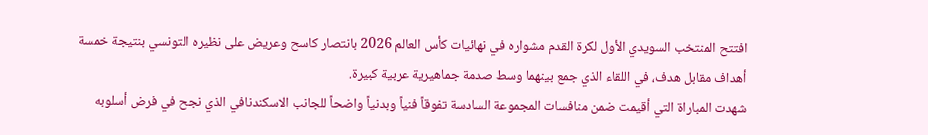افتتح المنتخب السويدي الأول لكرة القدم مشواره في نهائيات كأس العالم 2026 بانتصار كاسح وعريض على نظيره التونسي بنتيجة خمسة أهداف مقابل هدف، في اللقاء الذي جمع بينهما وسط صدمة جماهيرية عربية كبيرة.
شهدت المباراة التي أقيمت ضمن منافسات المجموعة السادسة تفوقاً فنياً وبدنياً واضحاً للجانب الاسكندنافي الذي نجح في فرض أسلوبه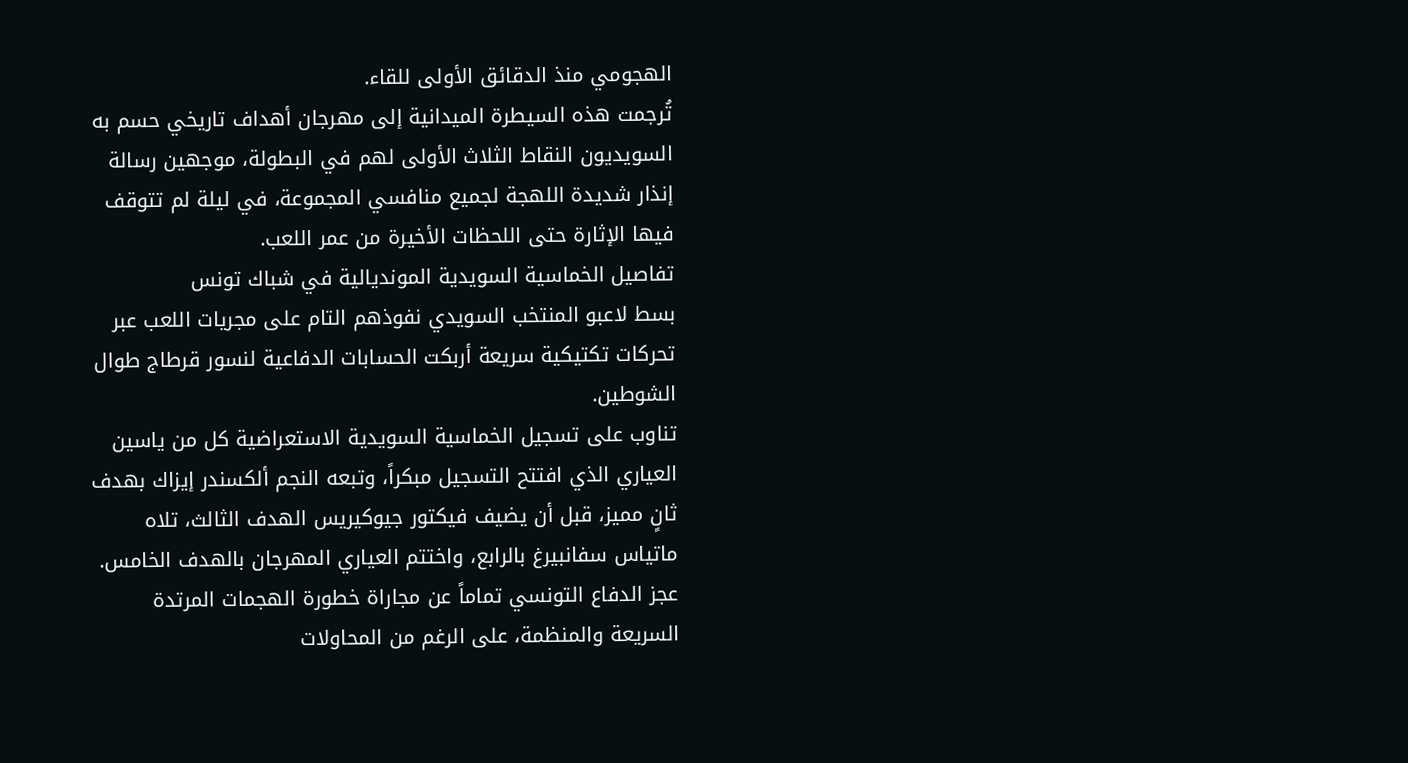الهجومي منذ الدقائق الأولى للقاء.
تُرجمت هذه السيطرة الميدانية إلى مهرجان أهداف تاريخي حسم به السويديون النقاط الثلاث الأولى لهم في البطولة، موجهين رسالة إنذار شديدة اللهجة لجميع منافسي المجموعة، في ليلة لم تتوقف فيها الإثارة حتى اللحظات الأخيرة من عمر اللعب.
تفاصيل الخماسية السويدية المونديالية في شباك تونس
بسط لاعبو المنتخب السويدي نفوذهم التام على مجريات اللعب عبر تحركات تكتيكية سريعة أربكت الحسابات الدفاعية لنسور قرطاج طوال الشوطين.
تناوب على تسجيل الخماسية السويدية الاستعراضية كل من ياسين العياري الذي افتتح التسجيل مبكراً، وتبعه النجم ألكسندر إيزاك بهدف ثانٍ مميز، قبل أن يضيف فيكتور جيوكيريس الهدف الثالث، تلاه ماتياس سفانبيرغ بالرابع، واختتم العياري المهرجان بالهدف الخامس.
عجز الدفاع التونسي تماماً عن مجاراة خطورة الهجمات المرتدة السريعة والمنظمة، على الرغم من المحاولات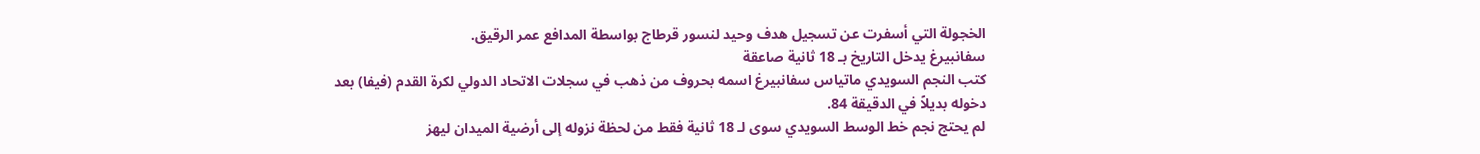الخجولة التي أسفرت عن تسجيل هدف وحيد لنسور قرطاج بواسطة المدافع عمر الرقيق.
سفانبيرغ يدخل التاريخ بـ 18 ثانية صاعقة
كتب النجم السويدي ماتياس سفانبيرغ اسمه بحروف من ذهب في سجلات الاتحاد الدولي لكرة القدم (فيفا) بعد دخوله بديلاً في الدقيقة 84.
لم يحتج نجم خط الوسط السويدي سوى لـ 18 ثانية فقط من لحظة نزوله إلى أرضية الميدان ليهز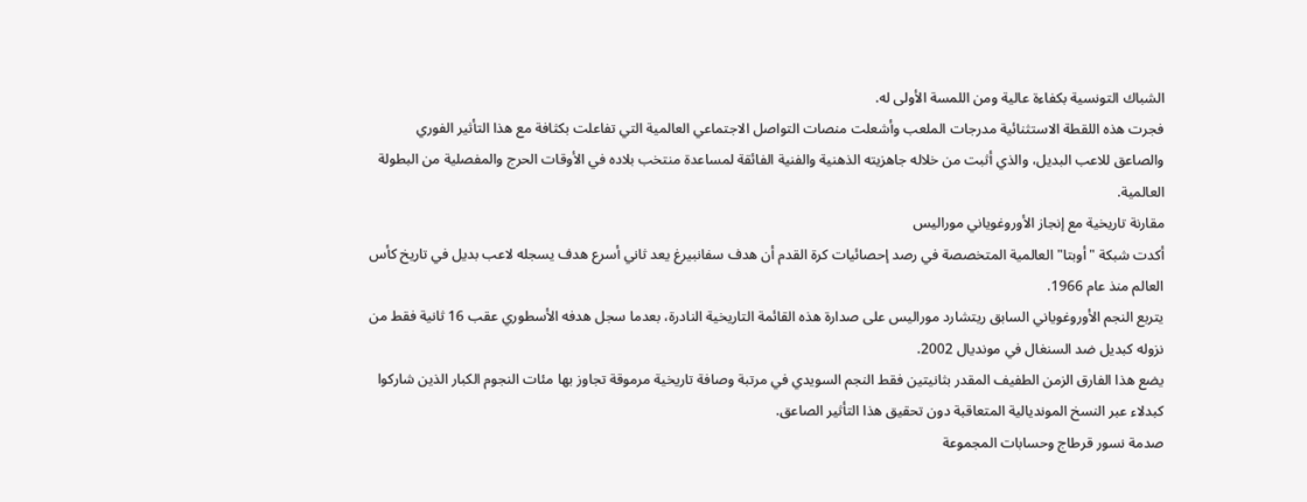الشباك التونسية بكفاءة عالية ومن اللمسة الأولى له.
فجرت هذه اللقطة الاستثنائية مدرجات الملعب وأشعلت منصات التواصل الاجتماعي العالمية التي تفاعلت بكثافة مع هذا التأثير الفوري والصاعق للاعب البديل، والذي أثبت من خلاله جاهزيته الذهنية والفنية الفائقة لمساعدة منتخب بلاده في الأوقات الحرج والمفصلية من البطولة العالمية.
مقارنة تاريخية مع إنجاز الأوروغوياني موراليس
أكدت شبكة "أوبتا" العالمية المتخصصة في رصد إحصائيات كرة القدم أن هدف سفانبيرغ يعد ثاني أسرع هدف يسجله لاعب بديل في تاريخ كأس العالم منذ عام 1966.
يتربع النجم الأوروغوياني السابق ريتشارد موراليس على صدارة هذه القائمة التاريخية النادرة، بعدما سجل هدفه الأسطوري عقب 16 ثانية فقط من نزوله كبديل ضد السنغال في مونديال 2002.
يضع هذا الفارق الزمن الطفيف المقدر بثانيتين فقط النجم السويدي في مرتبة وصافة تاريخية مرموقة تجاوز بها مئات النجوم الكبار الذين شاركوا كبدلاء عبر النسخ المونديالية المتعاقبة دون تحقيق هذا التأثير الصاعق.
صدمة نسور قرطاج وحسابات المجموعة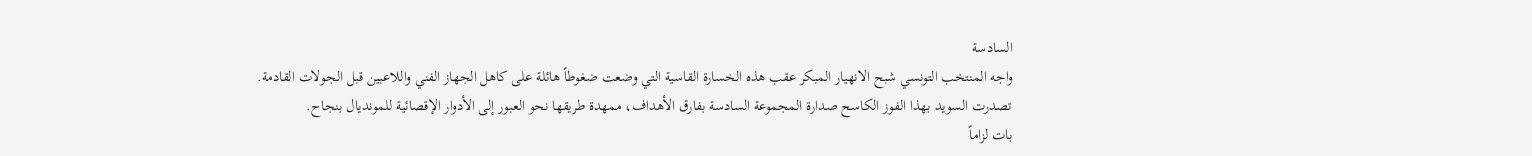السادسة
واجه المنتخب التونسي شبح الانهيار المبكر عقب هذه الخسارة القاسية التي وضعت ضغوطاً هائلة على كاهل الجهاز الفني واللاعبين قبل الجولات القادمة.
تصدرت السويد بهذا الفوز الكاسح صدارة المجموعة السادسة بفارق الأهداف، ممهدة طريقها نحو العبور إلى الأدوار الإقصائية للمونديال بنجاح.
بات لزاماً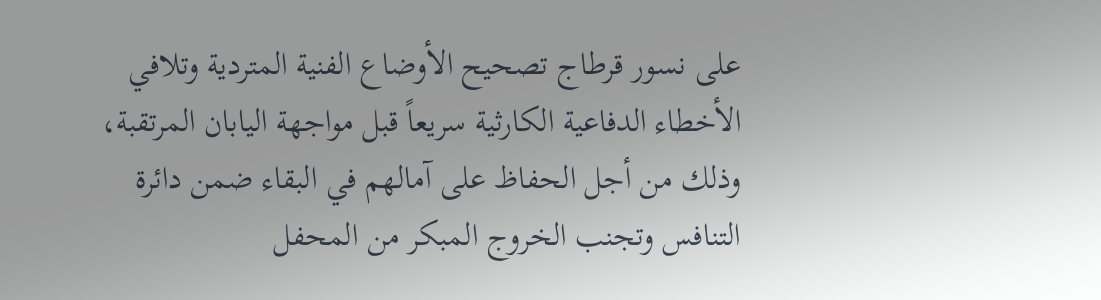على نسور قرطاج تصحيح الأوضاع الفنية المتردية وتلافي الأخطاء الدفاعية الكارثية سريعاً قبل مواجهة اليابان المرتقبة، وذلك من أجل الحفاظ على آمالهم في البقاء ضمن دائرة التنافس وتجنب الخروج المبكر من المحفل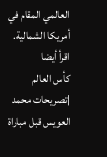العالمي المقام في أمريكا الشمالية.
اقرأ أيضا
كأس العالم |تصريحات محمد العويس قبل مباراة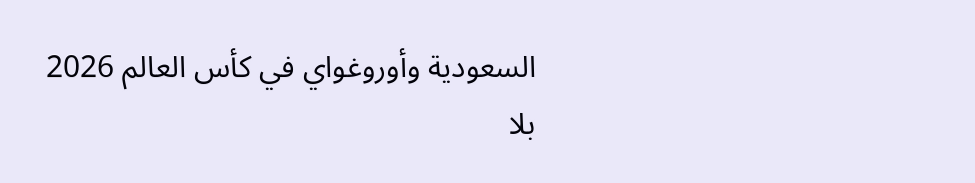السعودية وأوروغواي في كأس العالم 2026
بلا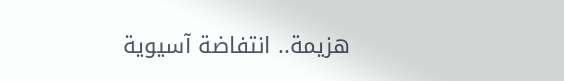هزيمة.. انتفاضة آسيوية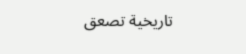تاريخية تصعق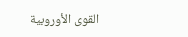القوى الأوروبية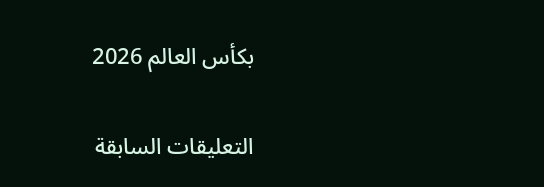بكأس العالم 2026

التعليقات السابقة